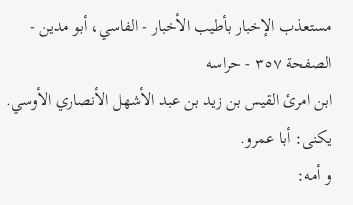مستعذب الإخبار بأطيب الأخبار - الفاسي، أبو مدين - الصفحة ٣٥٧ - حراسه
ابن امرئ القيس بن زيد بن عبد الأشهل الأنصاري الأوسي.
يكنى: أبا عمرو.
و أمه: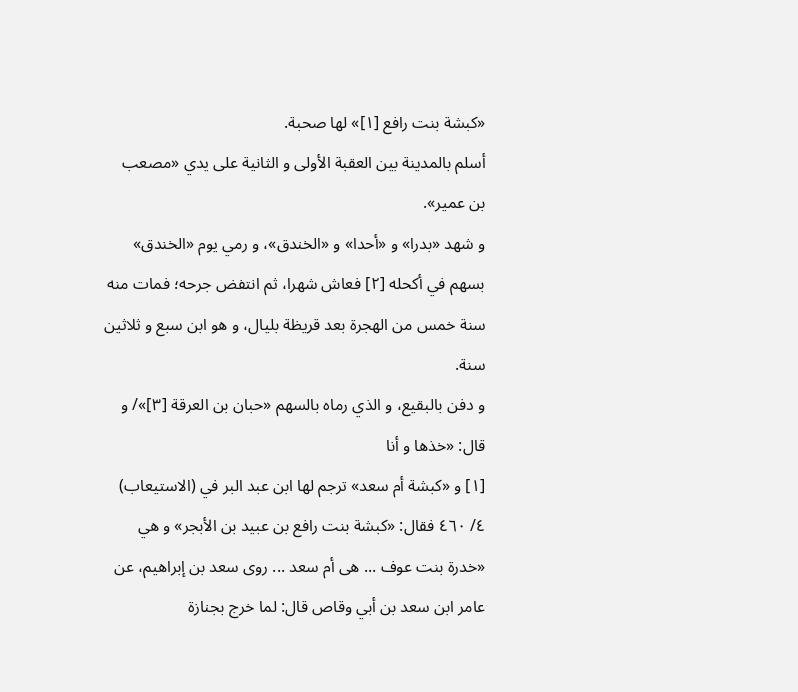«كبشة بنت رافع [١]» لها صحبة.
أسلم بالمدينة بين العقبة الأولى و الثانية على يدي «مصعب بن عمير».
و شهد «بدرا» و «أحدا» و «الخندق»، و رمي يوم «الخندق» بسهم في أكحله [٢] فعاش شهرا، ثم انتفض جرحه؛ فمات منه سنة خمس من الهجرة بعد قريظة بليال، و هو ابن سبع و ثلاثين سنة.
و دفن بالبقيع، و الذي رماه بالسهم «حبان بن العرقة [٣]»/ و قال: «خذها و أنا
[١] و «كبشة أم سعد» ترجم لها ابن عبد البر في (الاستيعاب) ٤/ ٤٦٠ فقال: «كبشة بنت رافع بن عبيد بن الأبجر» و هي «خدرة بنت عوف ... هى أم سعد ... روى سعد بن إبراهيم، عن عامر ابن سعد بن أبي وقاص قال: لما خرج بجنازة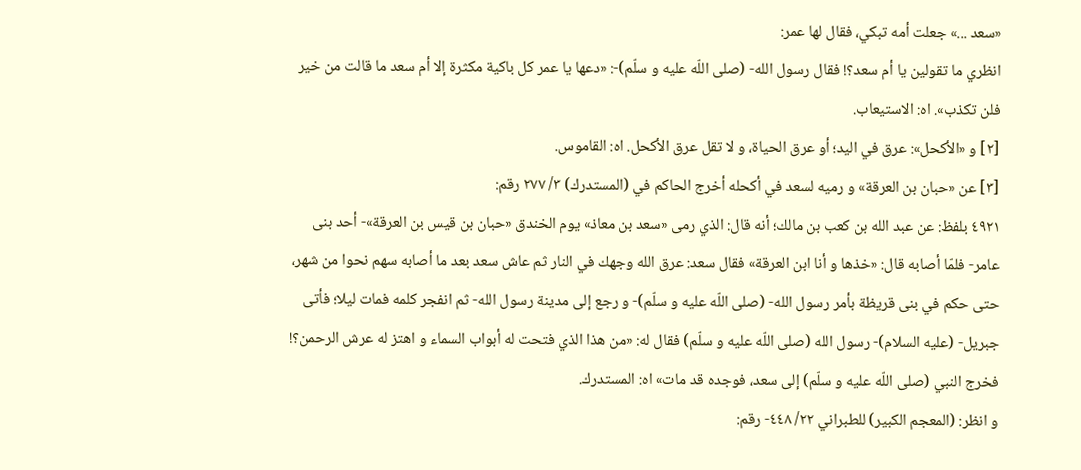«سعد ...» جعلت أمه تبكي، فقال لها عمر:
انظري ما تقولين يا أم سعد؟! فقال رسول الله- (صلى اللّه عليه و سلّم)-: «دعها يا عمر كل باكية مكثرة إلا أم سعد ما قالت من خير فلن تكذب». اه: الاستيعاب.
[٢] و «الأكحل»: عرق في اليد؛ أو عرق الحياة، و لا تقل عرق الأكحل. اه: القاموس.
[٣] عن «حبان بن العرقة» و رميه لسعد في أكحله أخرج الحاكم في (المستدرك) ٣/ ٢٧٧ رقم:
٤٩٢١ بلفظ: عن عبد الله بن كعب بن مالك؛ أنه قال: الذي رمى «سعد بن معاذ» يوم الخندق «حبان بن قيس بن العرقة»- أحد بنى عامر- فلمّا أصابه قال: «خذها و أنا ابن العرقة» فقال سعد: عرق الله وجهك في النار ثم عاش سعد بعد ما أصابه سهم نحوا من شهر، حتى حكم في بنى قريظة بأمر رسول الله- (صلى اللّه عليه و سلّم)- و رجع إلى مدينة رسول الله- ثم انفجر كلمه فمات ليلا؛ فأتى جبريل- (عليه السلام)- رسول الله (صلى اللّه عليه و سلّم) فقال له: «من هذا الذي فتحت له أبواب السماء و اهتز له عرش الرحمن؟! فخرج النبي (صلى اللّه عليه و سلّم) إلى سعد، فوجده قد مات» اه: المستدرك.
و انظر: (المعجم الكبير) للطبراني ٢٢/ ٤٤٨- رقم: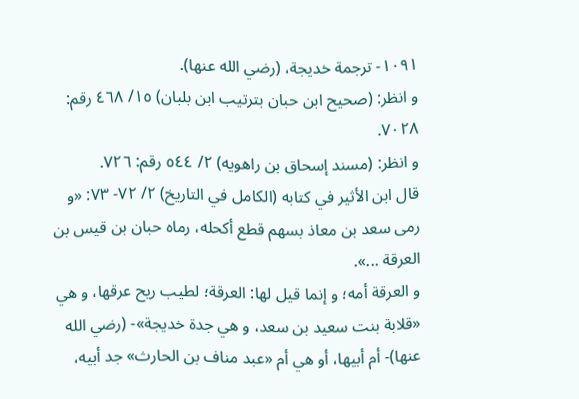١٠٩١- ترجمة خديجة، (رضي الله عنها).
و انظر: (صحيح ابن حبان بترتيب ابن بلبان) ١٥/ ٤٦٨ رقم: ٧٠٢٨.
و انظر: (مسند إسحاق بن راهويه) ٢/ ٥٤٤ رقم: ٧٢٦.
قال ابن الأثير في كتابه (الكامل في التاريخ) ٢/ ٧٢- ٧٣: «و رمى سعد بن معاذ بسهم قطع أكحله، رماه حبان بن قيس بن العرقة ...».
و العرقة أمه؛ و إنما قيل لها: العرقة؛ لطيب ريح عرقها، و هي «قلابة بنت سعيد بن سعد، و هي جدة خديجة»- (رضي الله عنها)- أم أبيها، أو هي أم «عبد مناف بن الحارث» جد أبيه،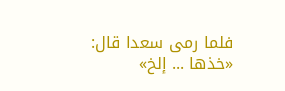فلما رمى سعدا قال: «خذها ... إلخ»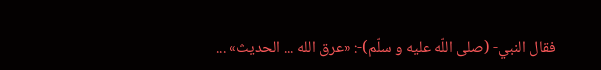فقال النبي- (صلى اللّه عليه و سلّم)-: «عرق الله ... الحديث» ...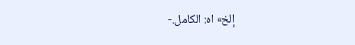إلخ» اه: الكامل.-